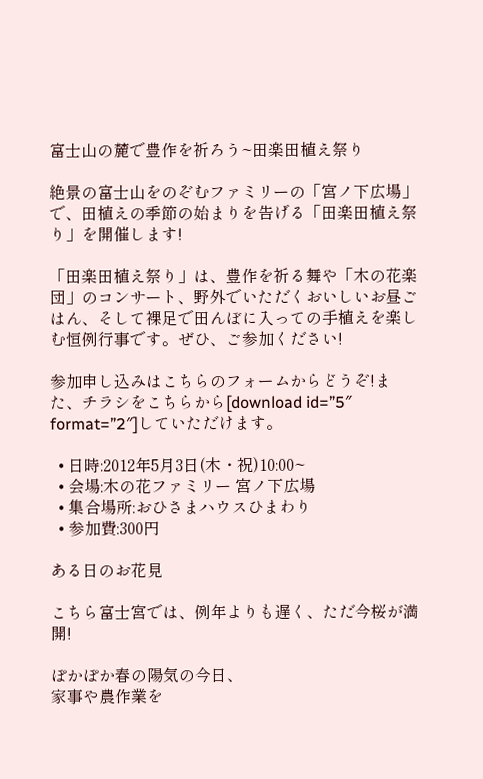富士山の麓で豊作を祈ろう~田楽田植え祭り

絶景の富士山をのぞむファミリーの「宮ノ下広場」で、田植えの季節の始まりを告げる「田楽田植え祭り」を開催します!

「田楽田植え祭り」は、豊作を祈る舞や「木の花楽団」のコンサート、野外でいただくおいしいお昼ごはん、そして裸足で田んぼに入っての手植えを楽しむ恒例行事です。ぜひ、ご参加ください!

参加申し込みはこちらのフォームからどうぞ!また、チラシをこちらから[download id=”5″ format=”2″]していただけます。

  • 日時:2012年5月3日(木・祝)10:00~
  • 会場:木の花ファミリー 宮ノ下広場
  • 集合場所:おひさまハウスひまわり
  • 参加費:300円

ある日のお花見

こちら富士宮では、例年よりも遅く、ただ今桜が満開!

ぽかぽか春の陽気の今日、
家事や農作業を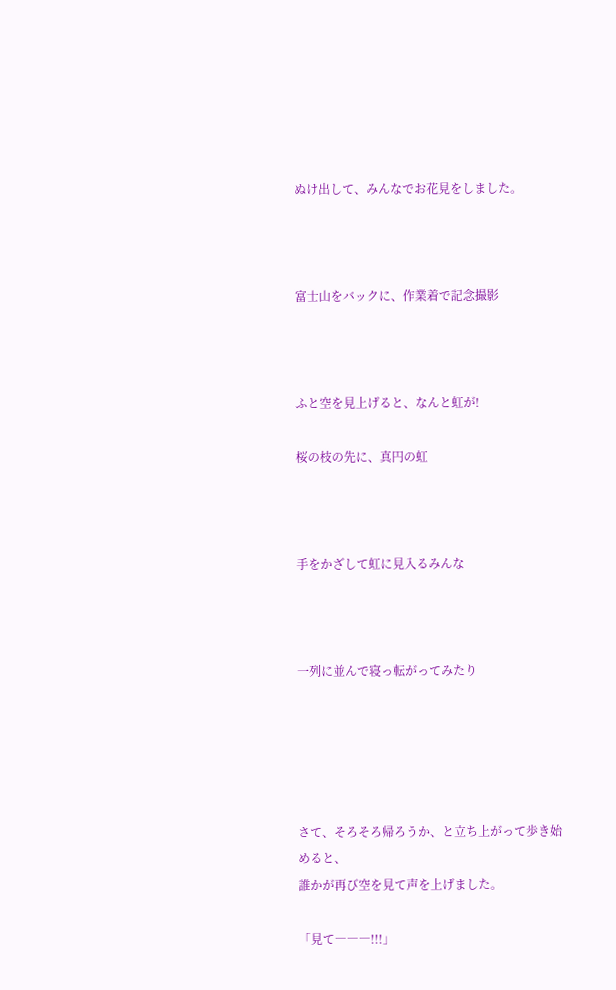ぬけ出して、みんなでお花見をしました。



富士山をバックに、作業着で記念撮影



ふと空を見上げると、なんと虹が!

桜の枝の先に、真円の虹



手をかざして虹に見入るみんな



一列に並んで寝っ転がってみたり





さて、そろそろ帰ろうか、と立ち上がって歩き始めると、
誰かが再び空を見て声を上げました。

「見て―――!!!」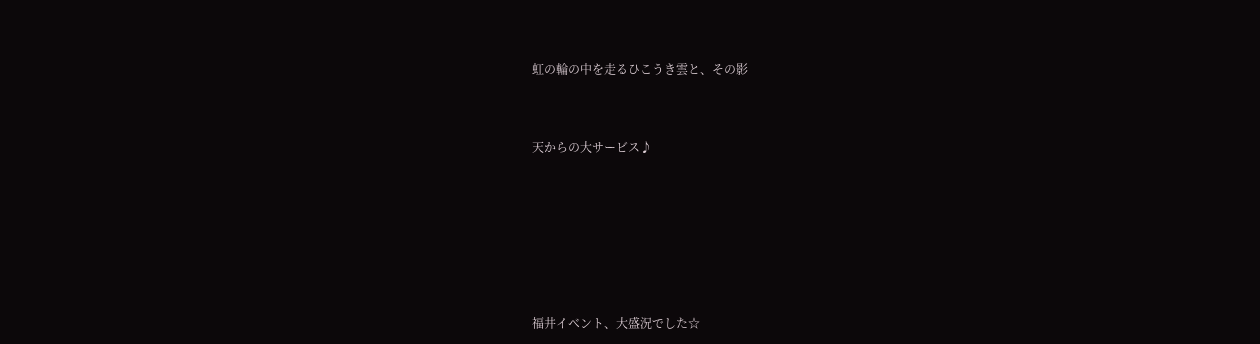虹の輪の中を走るひこうき雲と、その影



天からの大サービス♪








福井イベント、大盛況でした☆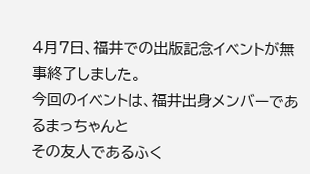4月7日、福井での出版記念イベントが無事終了しました。
今回のイベントは、福井出身メンバーであるまっちゃんと
その友人であるふく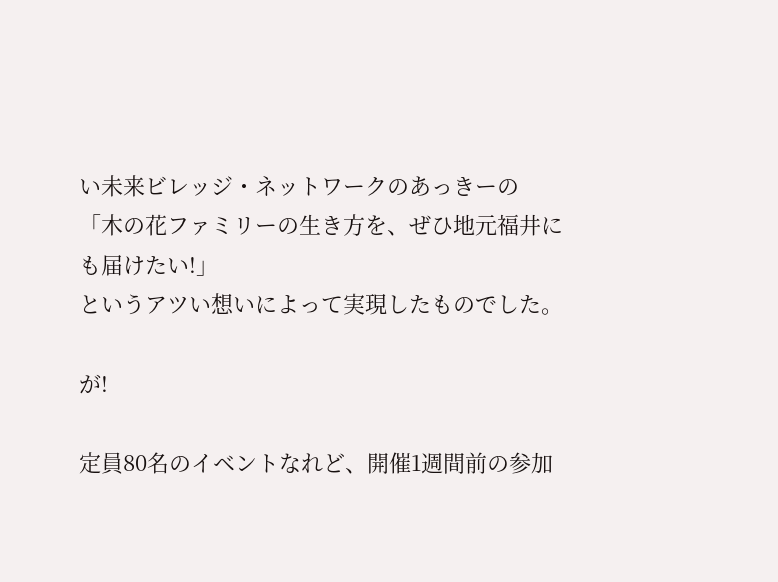い未来ビレッジ・ネットワークのあっきーの
「木の花ファミリーの生き方を、ぜひ地元福井にも届けたい!」
というアツい想いによって実現したものでした。

が!

定員80名のイベントなれど、開催1週間前の参加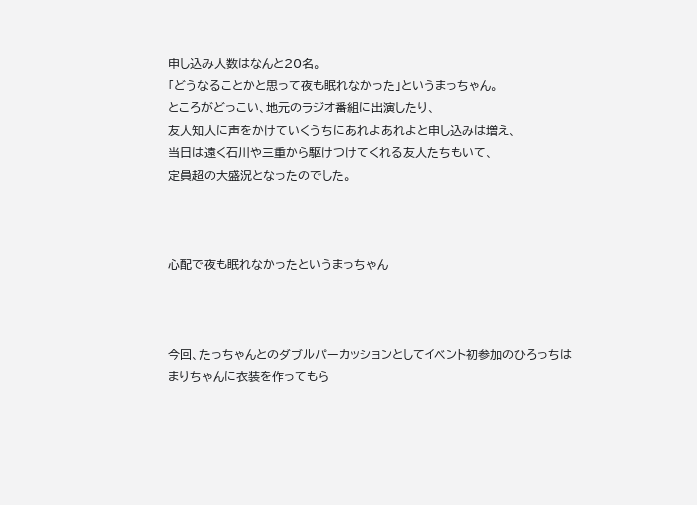申し込み人数はなんと20名。
「どうなることかと思って夜も眠れなかった」というまっちゃん。
ところがどっこい、地元のラジオ番組に出演したり、
友人知人に声をかけていくうちにあれよあれよと申し込みは増え、
当日は遠く石川や三重から駆けつけてくれる友人たちもいて、
定員超の大盛況となったのでした。



心配で夜も眠れなかったというまっちゃん



今回、たっちゃんとのダブルパーカッションとしてイベント初参加のひろっちは
まりちゃんに衣装を作ってもら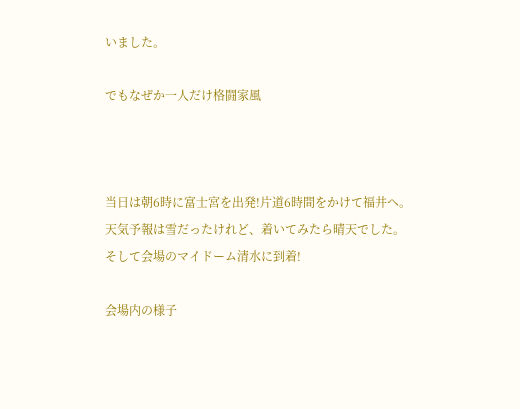いました。

でもなぜか一人だけ格闘家風



当日は朝6時に富士宮を出発!片道6時間をかけて福井へ。
天気予報は雪だったけれど、着いてみたら晴天でした。
そして会場のマイドーム清水に到着!

会場内の様子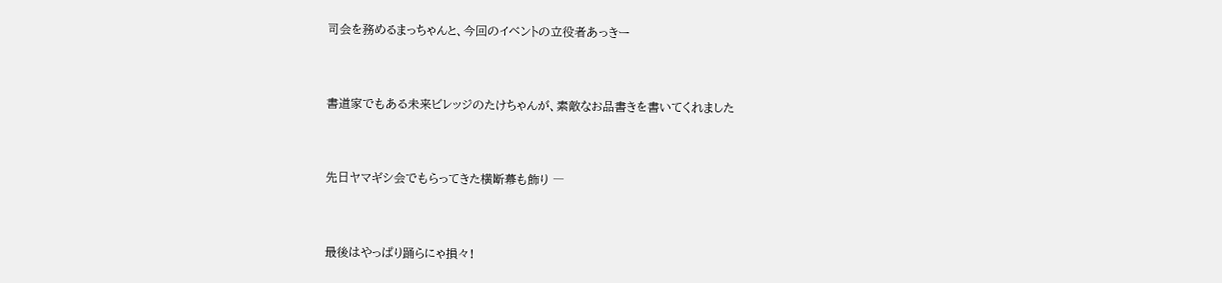司会を務めるまっちゃんと、今回のイベントの立役者あっきー



書道家でもある未来ビレッジのたけちゃんが、素敵なお品書きを書いてくれました



先日ヤマギシ会でもらってきた横断幕も飾り ―



最後はやっぱり踊らにゃ損々!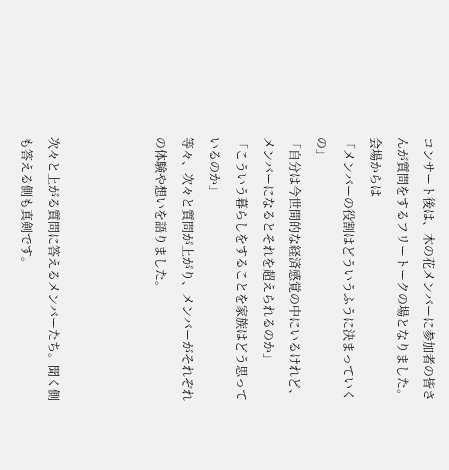コンサート後は、木の花メンバーに参加者の皆さんが質問をするフリートークの場となりました。
会場からは
「メンバーの役割はどういうふうに決まっていくの」
「自分は今世間的な経済感覚の中にいるけれど、メンバーになるとそれを超えられるのか」
「こういう暮らしをすることを家族はどう思っているのか」
等々、次々と質問が上がり、メンバーがそれぞれの体験や想いを語りました。



次々と上がる質問に答えるメンバーたち。聞く側も答える側も真剣です。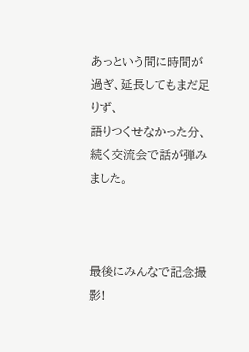あっという間に時間が過ぎ、延長してもまだ足りず、
語りつくせなかった分、続く交流会で話が弾みました。



最後にみんなで記念撮影!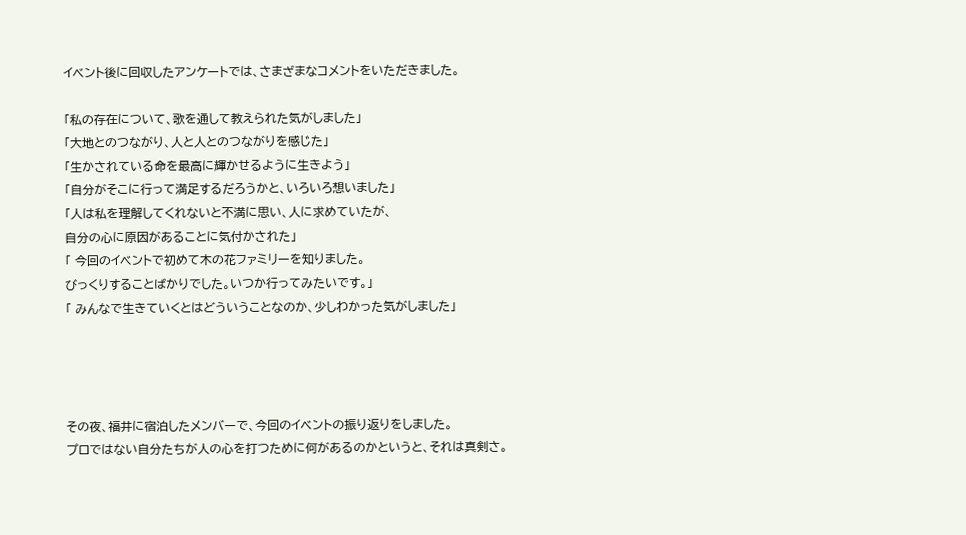イベント後に回収したアンケートでは、さまざまなコメントをいただきました。

「私の存在について、歌を通して教えられた気がしました」
「大地とのつながり、人と人とのつながりを感じた」
「生かされている命を最高に輝かせるように生きよう」
「自分がそこに行って満足するだろうかと、いろいろ想いました」
「人は私を理解してくれないと不満に思い、人に求めていたが、
自分の心に原因があることに気付かされた」
「 今回のイベントで初めて木の花ファミリーを知りました。
びっくりすることばかりでした。いつか行ってみたいです。」
「 みんなで生きていくとはどういうことなのか、少しわかった気がしました」




その夜、福井に宿泊したメンバーで、今回のイベントの振り返りをしました。
プロではない自分たちが人の心を打つために何があるのかというと、それは真剣さ。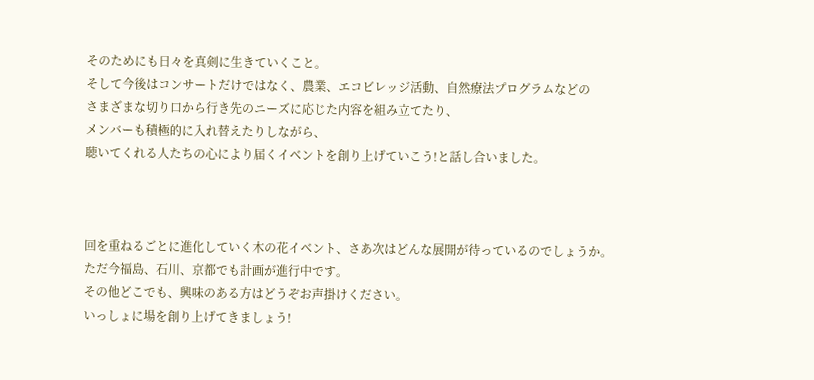そのためにも日々を真剣に生きていくこと。
そして今後はコンサートだけではなく、農業、エコビレッジ活動、自然療法プログラムなどの
さまざまな切り口から行き先のニーズに応じた内容を組み立てたり、
メンバーも積極的に入れ替えたりしながら、
聴いてくれる人たちの心により届くイベントを創り上げていこう!と話し合いました。



回を重ねるごとに進化していく木の花イベント、さあ次はどんな展開が待っているのでしょうか。
ただ今福島、石川、京都でも計画が進行中です。
その他どこでも、興味のある方はどうぞお声掛けください。
いっしょに場を創り上げてきましょう!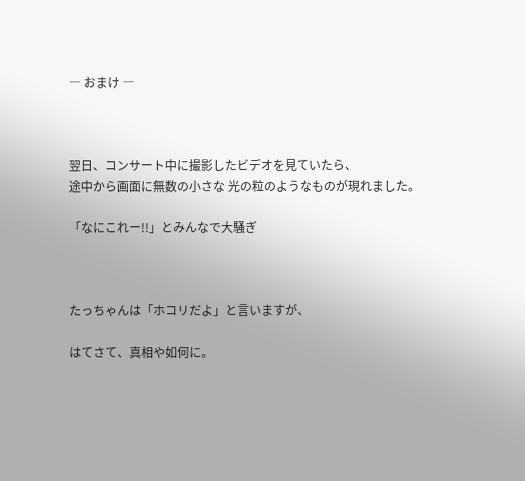― おまけ ―



翌日、コンサート中に撮影したビデオを見ていたら、
途中から画面に無数の小さな 光の粒のようなものが現れました。

「なにこれー!!」とみんなで大騒ぎ



たっちゃんは「ホコリだよ」と言いますが、

はてさて、真相や如何に。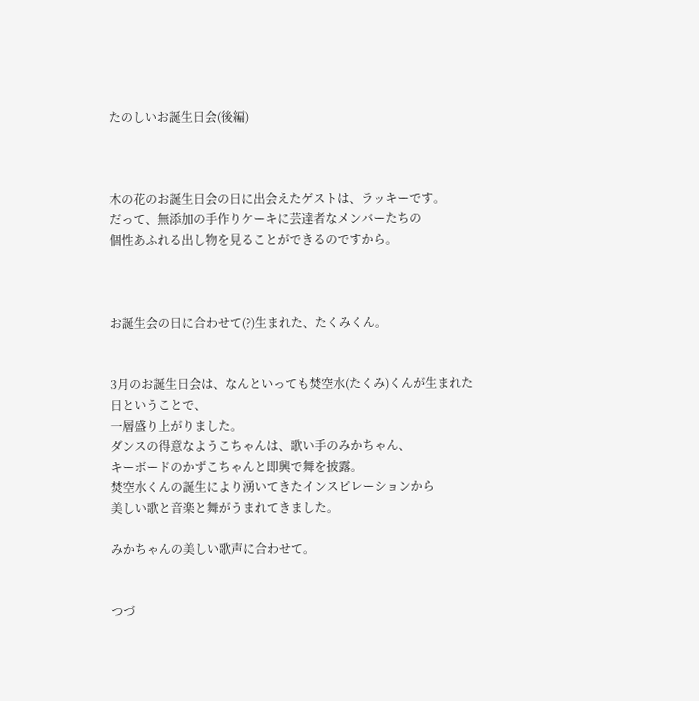たのしいお誕生日会(後編)



木の花のお誕生日会の日に出会えたゲストは、ラッキーです。
だって、無添加の手作りケーキに芸達者なメンバーたちの
個性あふれる出し物を見ることができるのですから。



お誕生会の日に合わせて(?)生まれた、たくみくん。


3月のお誕生日会は、なんといっても焚空水(たくみ)くんが生まれた日ということで、
一層盛り上がりました。
ダンスの得意なようこちゃんは、歌い手のみかちゃん、
キーボードのかずこちゃんと即興で舞を披露。
焚空水くんの誕生により湧いてきたインスピレーションから
美しい歌と音楽と舞がうまれてきました。

みかちゃんの美しい歌声に合わせて。


つづ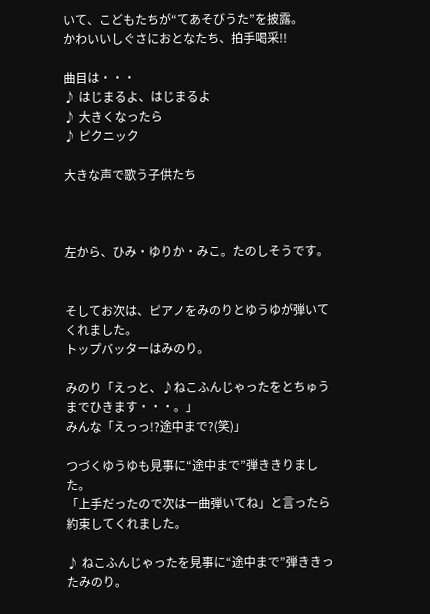いて、こどもたちが“てあそびうた”を披露。
かわいいしぐさにおとなたち、拍手喝采!!

曲目は・・・
♪ はじまるよ、はじまるよ
♪ 大きくなったら
♪ ピクニック

大きな声で歌う子供たち



左から、ひみ・ゆりか・みこ。たのしそうです。


そしてお次は、ピアノをみのりとゆうゆが弾いてくれました。
トップバッターはみのり。

みのり「えっと、♪ねこふんじゃったをとちゅうまでひきます・・・。」
みんな「えっっ!?途中まで?(笑)」

つづくゆうゆも見事に“途中まで”弾ききりました。
「上手だったので次は一曲弾いてね」と言ったら約束してくれました。

♪ ねこふんじゃったを見事に“途中まで”弾ききったみのり。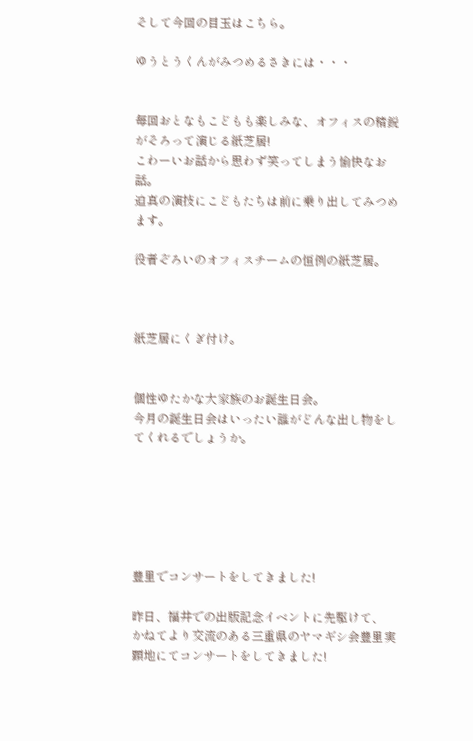そして今回の目玉はこちら。

ゆうとうくんがみつめるさきには・・・


毎回おとなもこどもも楽しみな、オフィスの精鋭がそろって演じる紙芝居!
こわーいお話から思わず笑ってしまう愉快なお話。
迫真の演技にこどもたちは前に乗り出してみつめます。

役者ぞろいのオフィスチームの恒例の紙芝居。



紙芝居にくぎ付け。


個性ゆたかな大家族のお誕生日会。
今月の誕生日会はいったい誰がどんな出し物をしてくれるでしょうか。






豊里でコンサートをしてきました!

昨日、福井での出版記念イベントに先駆けて、
かねてより交流のある三重県のヤマギシ会豊里実顕地にてコンサートをしてきました!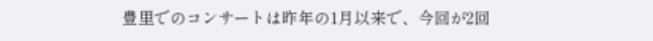豊里でのコンサートは昨年の1月以来で、今回が2回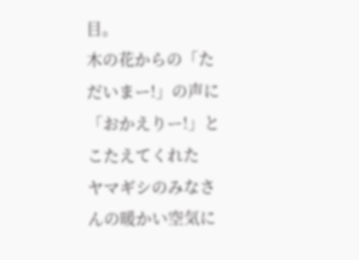目。
木の花からの「ただいまー!」の声に「おかえりー!」とこたえてくれた
ヤマギシのみなさんの暖かい空気に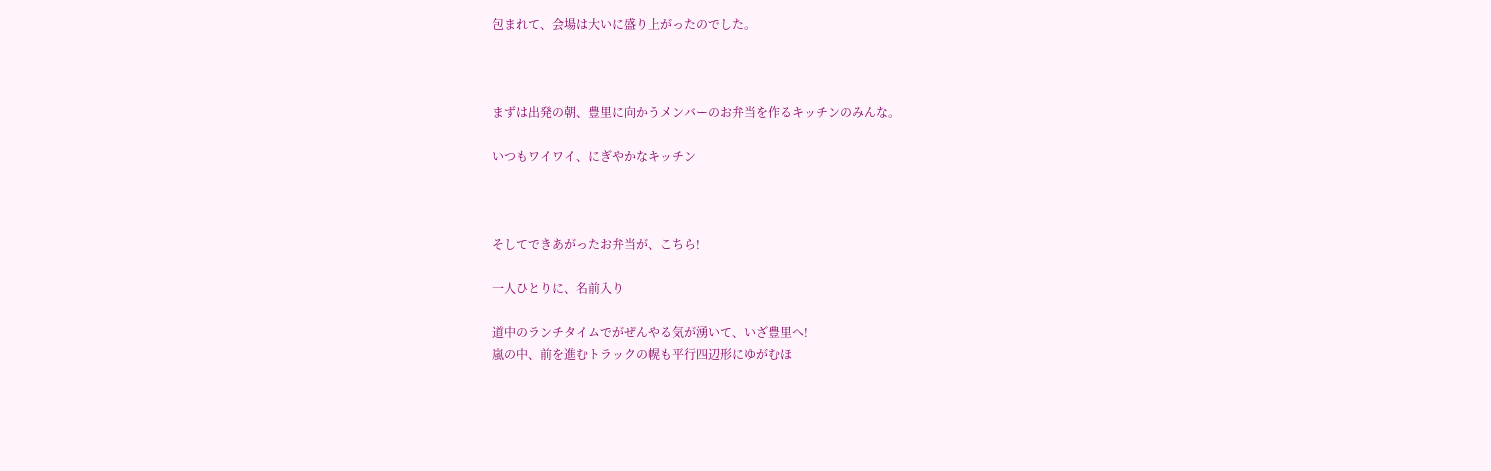包まれて、会場は大いに盛り上がったのでした。



まずは出発の朝、豊里に向かうメンバーのお弁当を作るキッチンのみんな。

いつもワイワイ、にぎやかなキッチン



そしてできあがったお弁当が、こちら!

一人ひとりに、名前入り

道中のランチタイムでがぜんやる気が湧いて、いざ豊里へ!
嵐の中、前を進むトラックの幌も平行四辺形にゆがむほ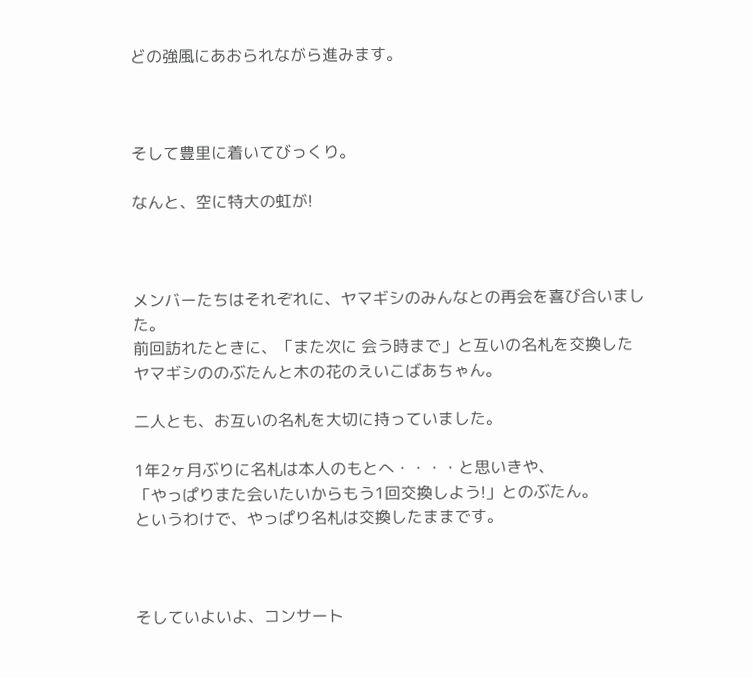どの強風にあおられながら進みます。



そして豊里に着いてびっくり。

なんと、空に特大の虹が!



メンバーたちはそれぞれに、ヤマギシのみんなとの再会を喜び合いました。
前回訪れたときに、「また次に 会う時まで」と互いの名札を交換した
ヤマギシののぶたんと木の花のえいこばあちゃん。

二人とも、お互いの名札を大切に持っていました。

1年2ヶ月ぶりに名札は本人のもとへ・・・・と思いきや、
「やっぱりまた会いたいからもう1回交換しよう!」とのぶたん。
というわけで、やっぱり名札は交換したままです。



そしていよいよ、コンサート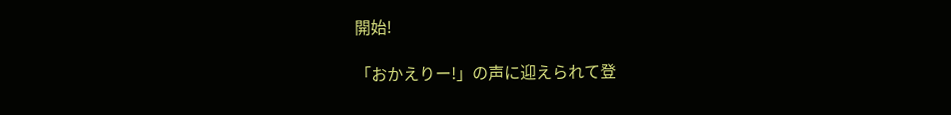開始!

「おかえりー!」の声に迎えられて登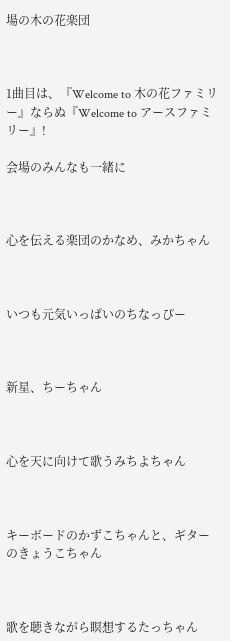場の木の花楽団



1曲目は、『Welcome to 木の花ファミリー』ならぬ『Welcome to アースファミリー』!

会場のみんなも一緒に



心を伝える楽団のかなめ、みかちゃん



いつも元気いっぱいのちなっぴー



新星、ちーちゃん



心を天に向けて歌うみちよちゃん



キーボードのかずこちゃんと、ギターのきょうこちゃん



歌を聴きながら瞑想するたっちゃん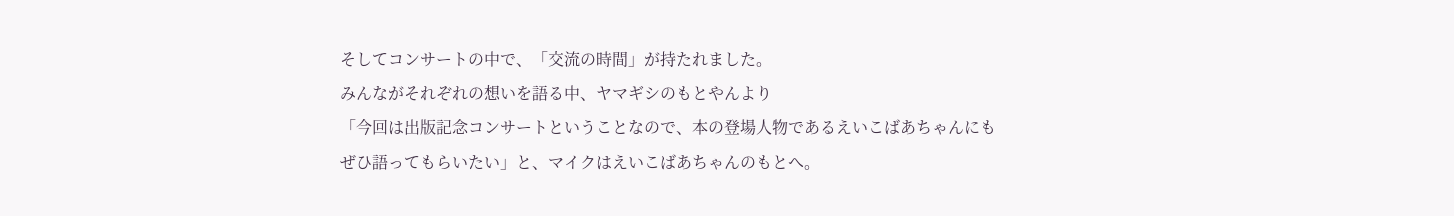そしてコンサートの中で、「交流の時間」が持たれました。
みんながそれぞれの想いを語る中、ヤマギシのもとやんより
「今回は出版記念コンサートということなので、本の登場人物であるえいこばあちゃんにも
ぜひ語ってもらいたい」と、マイクはえいこばあちゃんのもとへ。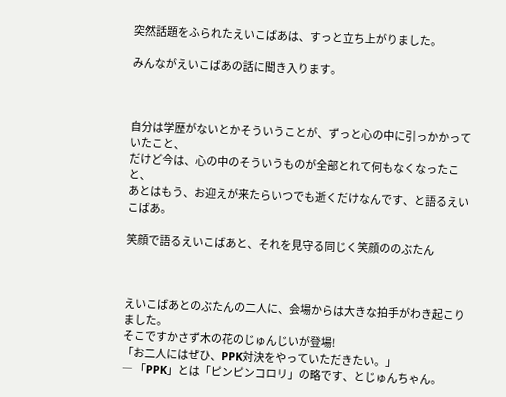突然話題をふられたえいこばあは、すっと立ち上がりました。

みんながえいこばあの話に聞き入ります。



自分は学歴がないとかそういうことが、ずっと心の中に引っかかっていたこと、
だけど今は、心の中のそういうものが全部とれて何もなくなったこと、
あとはもう、お迎えが来たらいつでも逝くだけなんです、と語るえいこばあ。

笑顔で語るえいこばあと、それを見守る同じく笑顔ののぶたん



えいこばあとのぶたんの二人に、会場からは大きな拍手がわき起こりました。
そこですかさず木の花のじゅんじいが登場!
「お二人にはぜひ、PPK対決をやっていただきたい。」
― 「PPK」とは「ピンピンコロリ」の略です、とじゅんちゃん。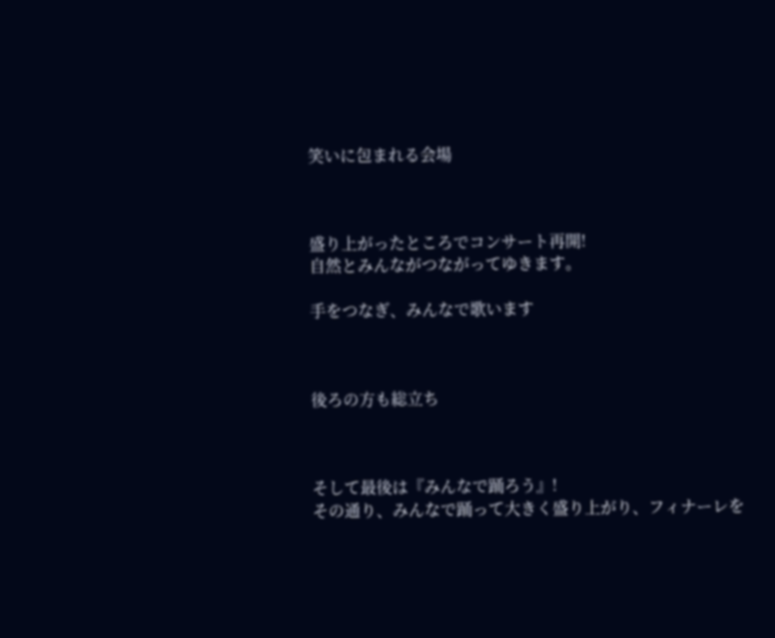笑いに包まれる会場



盛り上がったところでコンサート再開!
自然とみんながつながってゆきます。

手をつなぎ、みんなで歌います



後ろの方も総立ち



そして最後は『みんなで踊ろう』!
その通り、みんなで踊って大きく盛り上がり、フィナーレを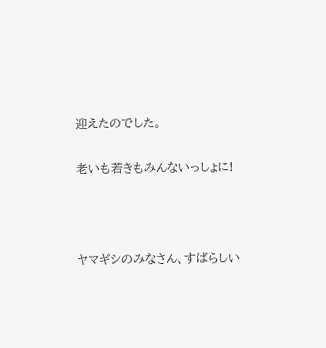迎えたのでした。

老いも若きもみんないっしょに!



ヤマギシのみなさん、すばらしい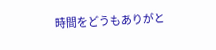時間をどうもありがと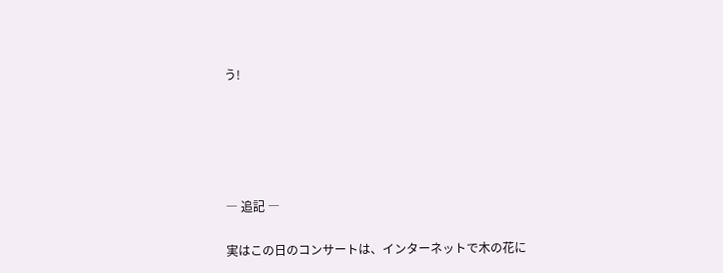う!





― 追記 ―

実はこの日のコンサートは、インターネットで木の花に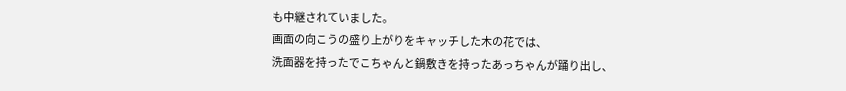も中継されていました。
画面の向こうの盛り上がりをキャッチした木の花では、
洗面器を持ったでこちゃんと鍋敷きを持ったあっちゃんが踊り出し、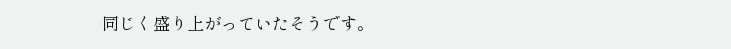同じく盛り上がっていたそうです。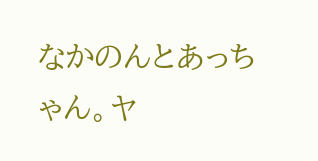なかのんとあっちゃん。ヤ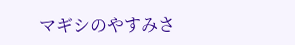マギシのやすみさ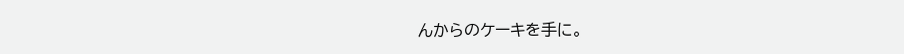んからのケーキを手に。